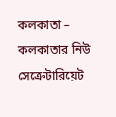কলকাতা – কলকাতার নিউ সেক্রেটারিয়েট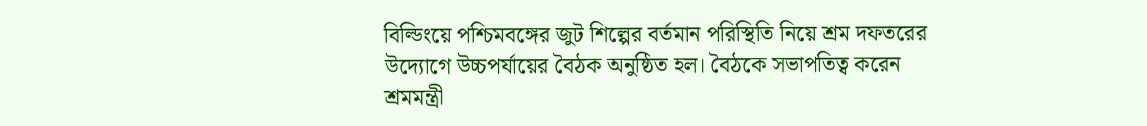বিল্ডিংয়ে পশ্চিমবঙ্গের জুট শিল্পের বর্তমান পরিস্থিতি নিয়ে শ্রম দফতরের উদ্যোগে উচ্চপর্যায়ের বৈঠক অনুষ্ঠিত হল। বৈঠকে সভাপতিত্ব করেন শ্রমমন্ত্রী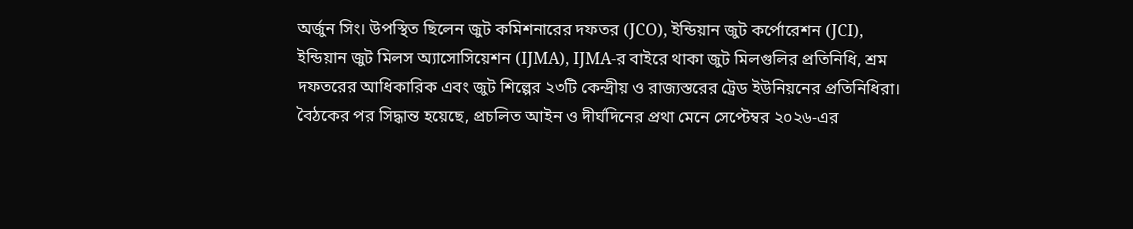অর্জুন সিং। উপস্থিত ছিলেন জুট কমিশনারের দফতর (JCO), ইন্ডিয়ান জুট কর্পোরেশন (JCI), ইন্ডিয়ান জুট মিলস অ্যাসোসিয়েশন (IJMA), IJMA-র বাইরে থাকা জুট মিলগুলির প্রতিনিধি, শ্রম দফতরের আধিকারিক এবং জুট শিল্পের ২৩টি কেন্দ্রীয় ও রাজ্যস্তরের ট্রেড ইউনিয়নের প্রতিনিধিরা।
বৈঠকের পর সিদ্ধান্ত হয়েছে, প্রচলিত আইন ও দীর্ঘদিনের প্রথা মেনে সেপ্টেম্বর ২০২৬-এর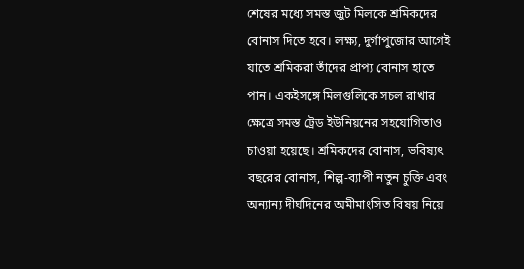শেষের মধ্যে সমস্ত জুট মিলকে শ্রমিকদের বোনাস দিতে হবে। লক্ষ্য, দুর্গাপুজোর আগেই যাতে শ্রমিকরা তাঁদের প্রাপ্য বোনাস হাতে পান। একইসঙ্গে মিলগুলিকে সচল রাখার ক্ষেত্রে সমস্ত ট্রেড ইউনিয়নের সহযোগিতাও চাওয়া হয়েছে। শ্রমিকদের বোনাস, ভবিষ্যৎ বছরের বোনাস, শিল্প-ব্যাপী নতুন চুক্তি এবং অন্যান্য দীর্ঘদিনের অমীমাংসিত বিষয় নিয়ে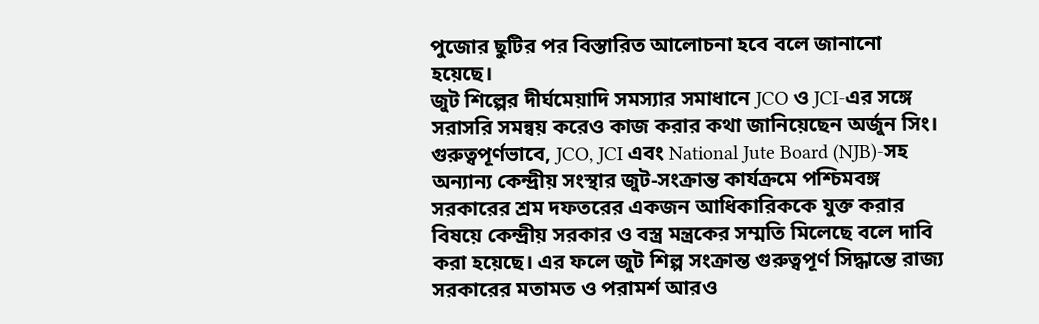পুজোর ছুটির পর বিস্তারিত আলোচনা হবে বলে জানানো হয়েছে।
জুট শিল্পের দীর্ঘমেয়াদি সমস্যার সমাধানে JCO ও JCI-এর সঙ্গে সরাসরি সমন্বয় করেও কাজ করার কথা জানিয়েছেন অর্জুন সিং। গুরুত্বপূর্ণভাবে, JCO, JCI এবং National Jute Board (NJB)-সহ অন্যান্য কেন্দ্রীয় সংস্থার জুট-সংক্রান্ত কার্যক্রমে পশ্চিমবঙ্গ সরকারের শ্রম দফতরের একজন আধিকারিককে যুক্ত করার বিষয়ে কেন্দ্রীয় সরকার ও বস্ত্র মন্ত্রকের সম্মতি মিলেছে বলে দাবি করা হয়েছে। এর ফলে জুট শিল্প সংক্রান্ত গুরুত্বপূর্ণ সিদ্ধান্তে রাজ্য সরকারের মতামত ও পরামর্শ আরও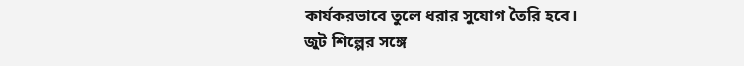কার্যকরভাবে তুলে ধরার সুযোগ তৈরি হবে।
জুট শিল্পের সঙ্গে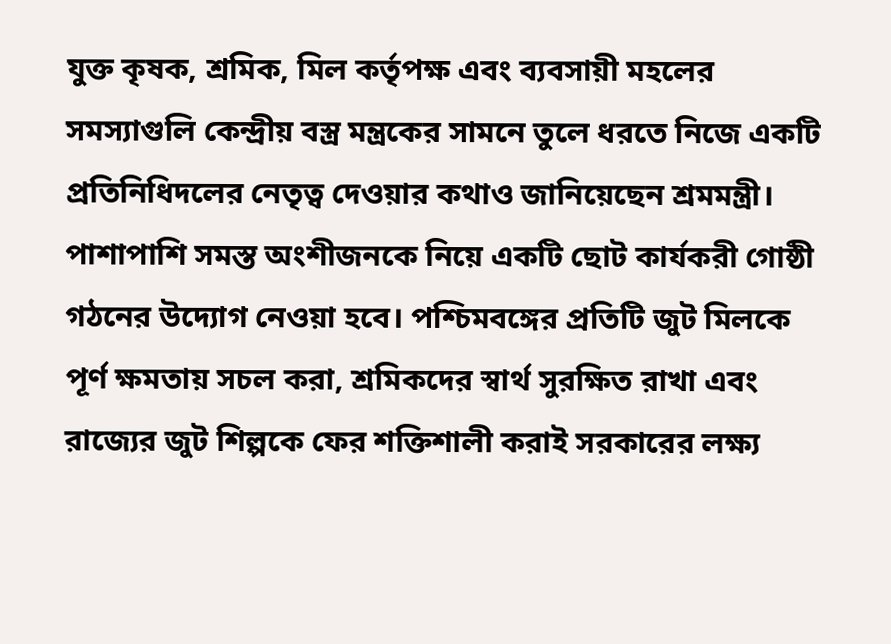যুক্ত কৃষক, শ্রমিক, মিল কর্তৃপক্ষ এবং ব্যবসায়ী মহলের সমস্যাগুলি কেন্দ্রীয় বস্ত্র মন্ত্রকের সামনে তুলে ধরতে নিজে একটি প্রতিনিধিদলের নেতৃত্ব দেওয়ার কথাও জানিয়েছেন শ্রমমন্ত্রী। পাশাপাশি সমস্ত অংশীজনকে নিয়ে একটি ছোট কার্যকরী গোষ্ঠী গঠনের উদ্যোগ নেওয়া হবে। পশ্চিমবঙ্গের প্রতিটি জুট মিলকে পূর্ণ ক্ষমতায় সচল করা, শ্রমিকদের স্বার্থ সুরক্ষিত রাখা এবং রাজ্যের জুট শিল্পকে ফের শক্তিশালী করাই সরকারের লক্ষ্য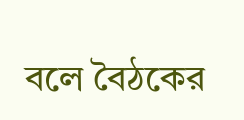বলে বৈঠকের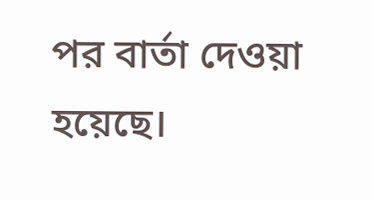পর বার্তা দেওয়া হয়েছে।